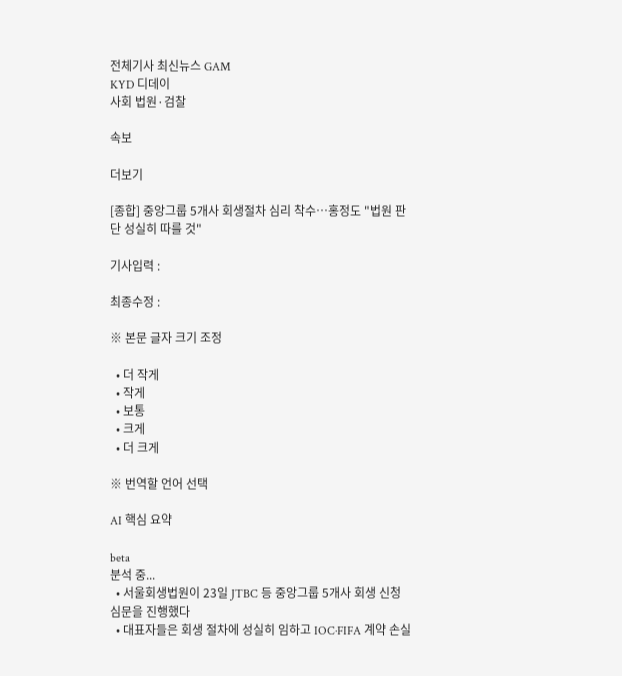전체기사 최신뉴스 GAM
KYD 디데이
사회 법원·검찰

속보

더보기

[종합] 중앙그룹 5개사 회생절차 심리 착수…홍정도 "법원 판단 성실히 따를 것"

기사입력 :

최종수정 :

※ 본문 글자 크기 조정

  • 더 작게
  • 작게
  • 보통
  • 크게
  • 더 크게

※ 번역할 언어 선택

AI 핵심 요약

beta
분석 중...
  • 서울회생법원이 23일 JTBC 등 중앙그룹 5개사 회생 신청 심문을 진행했다
  • 대표자들은 회생 절차에 성실히 임하고 IOC·FIFA 계약 손실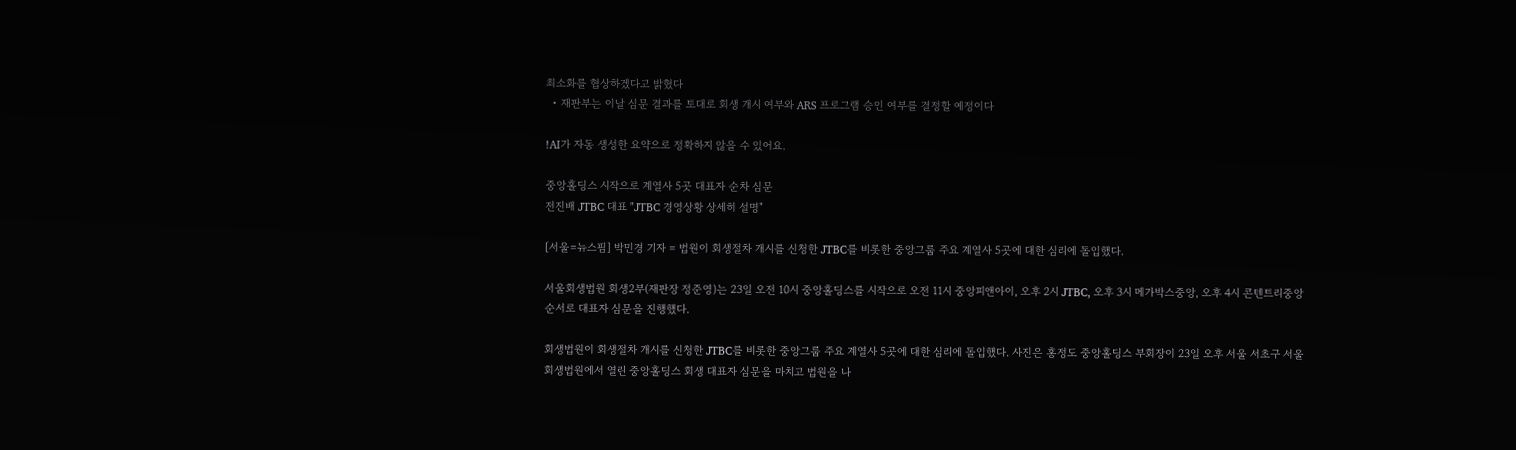최소화를 협상하겠다고 밝혔다
  • 재판부는 이날 심문 결과를 토대로 회생 개시 여부와 ARS 프로그램 승인 여부를 결정할 예정이다

!AI가 자동 생성한 요약으로 정확하지 않을 수 있어요.

중앙홀딩스 시작으로 계열사 5곳 대표자 순차 심문
전진배 JTBC 대표 "JTBC 경영상황 상세히 설명"

[서울=뉴스핌] 박민경 기자 = 법원이 회생절차 개시를 신청한 JTBC를 비롯한 중앙그룹 주요 계열사 5곳에 대한 심리에 돌입했다.

서울회생법원 회생2부(재판장 정준영)는 23일 오전 10시 중앙홀딩스를 시작으로 오전 11시 중앙피앤아이, 오후 2시 JTBC, 오후 3시 메가박스중앙, 오후 4시 콘텐트리중앙 순서로 대표자 심문을 진행했다.

회생법원이 회생절차 개시를 신청한 JTBC를 비롯한 중앙그룹 주요 계열사 5곳에 대한 심리에 돌입했다. 사진은 홍정도 중앙홀딩스 부회장이 23일 오후 서울 서초구 서울회생법원에서 열린 중앙홀딩스 회생 대표자 심문을 마치고 법원을 나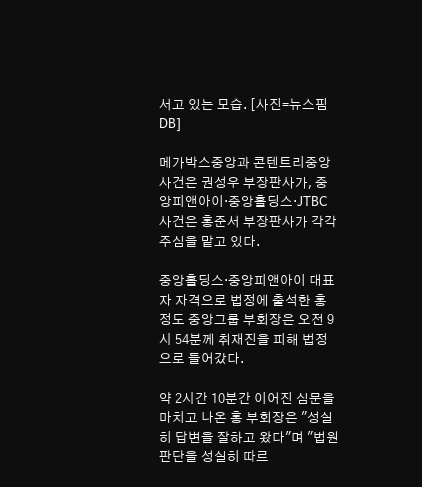서고 있는 모습. [사진=뉴스핌DB]

메가박스중앙과 콘텐트리중앙 사건은 권성우 부장판사가, 중앙피앤아이·중앙홀딩스·JTBC 사건은 홍준서 부장판사가 각각 주심을 맡고 있다.

중앙홀딩스·중앙피앤아이 대표자 자격으로 법정에 출석한 홍정도 중앙그룹 부회장은 오전 9시 54분께 취재진을 피해 법정으로 들어갔다.

약 2시간 10분간 이어진 심문을 마치고 나온 홍 부회장은 "성실히 답변을 잘하고 왔다"며 "법원 판단을 성실히 따르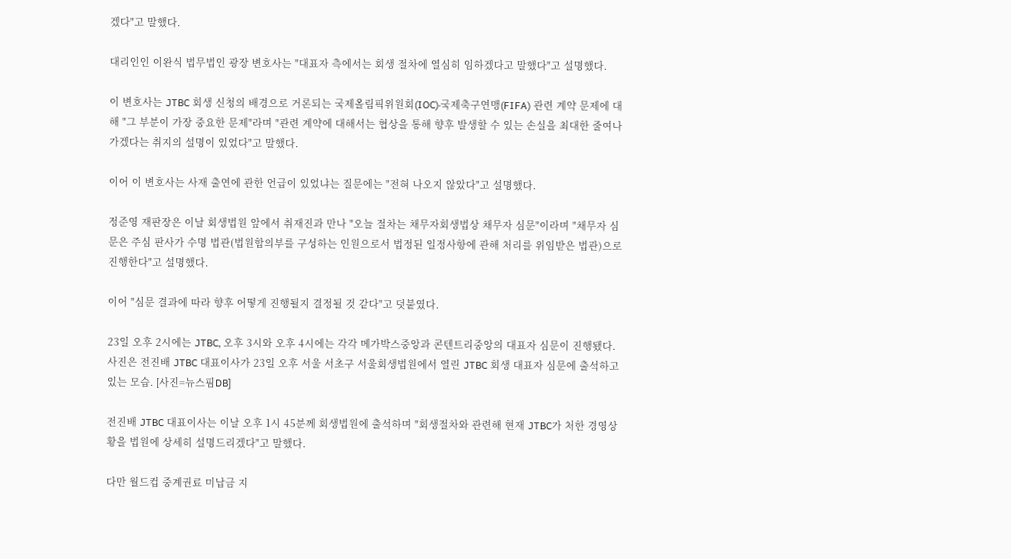겠다"고 말했다.

대리인인 이완식 법무법인 광장 변호사는 "대표자 측에서는 회생 절차에 열심히 임하겠다고 말했다"고 설명했다.

이 변호사는 JTBC 회생 신청의 배경으로 거론되는 국제올림픽위원회(IOC)·국제축구연맹(FIFA) 관련 계약 문제에 대해 "그 부분이 가장 중요한 문제"라며 "관련 계약에 대해서는 협상을 통해 향후 발생할 수 있는 손실을 최대한 줄여나가겠다는 취지의 설명이 있었다"고 말했다.

이어 이 변호사는 사재 출연에 관한 언급이 있었냐는 질문에는 "전혀 나오지 않았다"고 설명했다.

정준영 재판장은 이날 회생법원 앞에서 취재진과 만나 "오늘 절차는 채무자회생법상 채무자 심문"이라며 "채무자 심문은 주심 판사가 수명 법관(법원합의부를 구성하는 인원으로서 법정된 일정사항에 관해 처리를 위임받은 법관)으로 진행한다"고 설명했다.

이어 "심문 결과에 따라 향후 어떻게 진행될지 결정될 것 같다"고 덧붙였다.

23일 오후 2시에는 JTBC, 오후 3시와 오후 4시에는 각각 메가박스중앙과 콘텐트리중앙의 대표자 심문이 진행됐다. 사진은 전진배 JTBC 대표이사가 23일 오후 서울 서초구 서울회생법원에서 열린 JTBC 회생 대표자 심문에 출석하고 있는 모습. [사진=뉴스핌DB]

전진배 JTBC 대표이사는 이날 오후 1시 45분께 회생법원에 출석하며 "회생절차와 관련해 현재 JTBC가 처한 경영상황을 법원에 상세히 설명드리겠다"고 말했다.

다만 월드컵 중계권료 미납금 지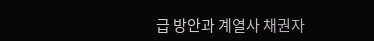급 방안과 계열사 채권자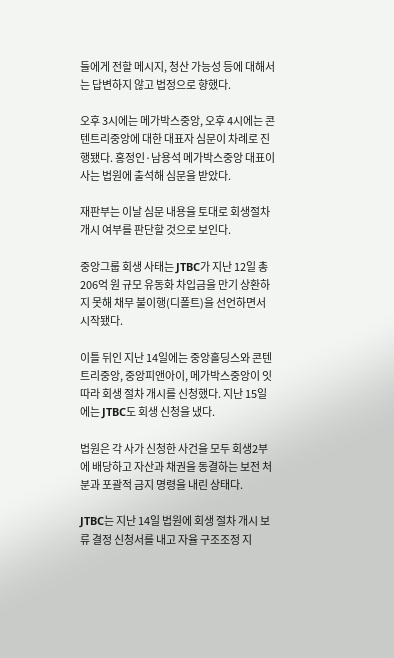들에게 전할 메시지, 청산 가능성 등에 대해서는 답변하지 않고 법정으로 향했다.

오후 3시에는 메가박스중앙, 오후 4시에는 콘텐트리중앙에 대한 대표자 심문이 차례로 진행됐다. 홍정인·남용석 메가박스중앙 대표이사는 법원에 출석해 심문을 받았다.

재판부는 이날 심문 내용을 토대로 회생절차 개시 여부를 판단할 것으로 보인다.

중앙그룹 회생 사태는 JTBC가 지난 12일 총 206억 원 규모 유동화 차입금을 만기 상환하지 못해 채무 불이행(디폴트)을 선언하면서 시작됐다.

이틀 뒤인 지난 14일에는 중앙홀딩스와 콘텐트리중앙, 중앙피앤아이, 메가박스중앙이 잇따라 회생 절차 개시를 신청했다. 지난 15일에는 JTBC도 회생 신청을 냈다.

법원은 각 사가 신청한 사건을 모두 회생2부에 배당하고 자산과 채권을 동결하는 보전 처분과 포괄적 금지 명령을 내린 상태다.

JTBC는 지난 14일 법원에 회생 절차 개시 보류 결정 신청서를 내고 자율 구조조정 지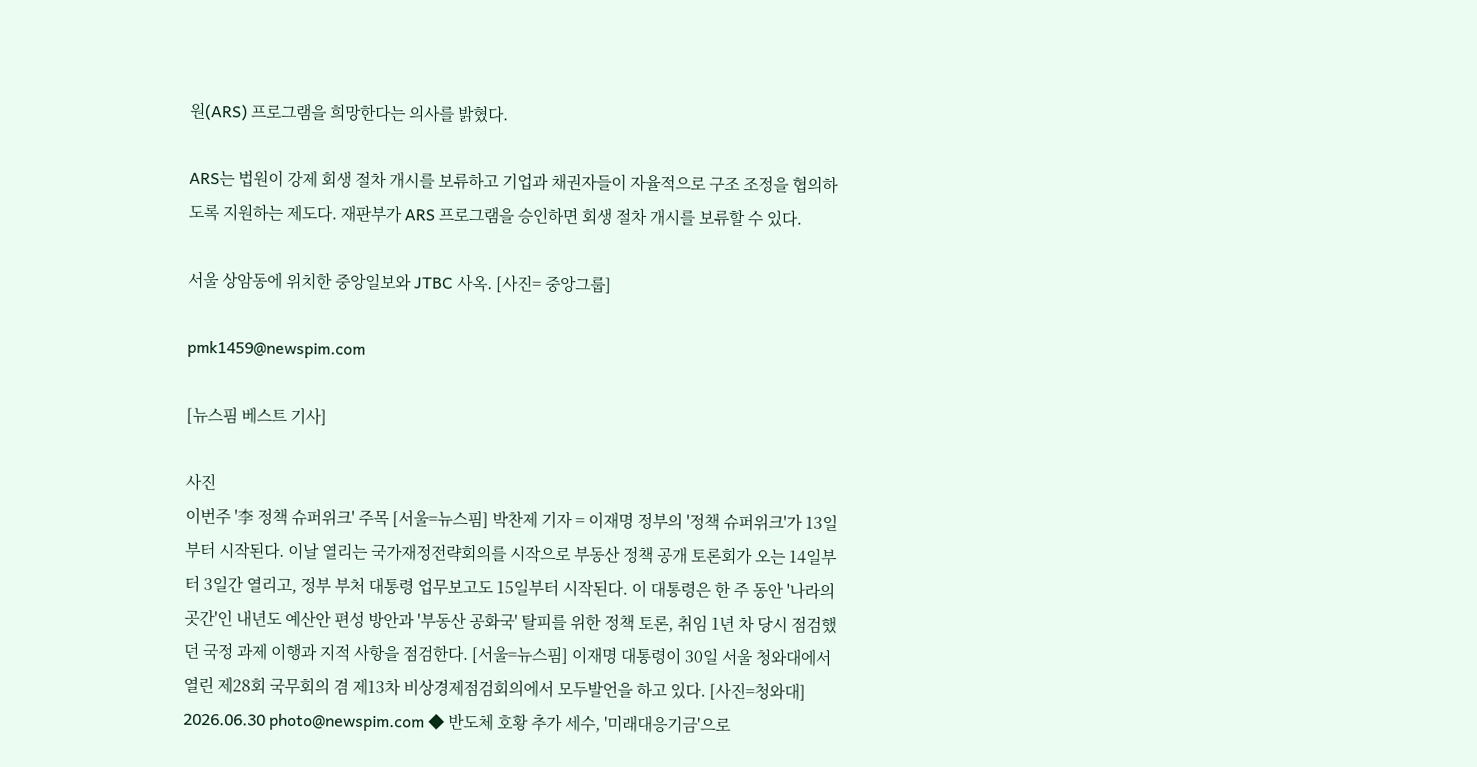원(ARS) 프로그램을 희망한다는 의사를 밝혔다.

ARS는 법원이 강제 회생 절차 개시를 보류하고 기업과 채권자들이 자율적으로 구조 조정을 협의하도록 지원하는 제도다. 재판부가 ARS 프로그램을 승인하면 회생 절차 개시를 보류할 수 있다.

서울 상암동에 위치한 중앙일보와 JTBC 사옥. [사진= 중앙그룹]

pmk1459@newspim.com

[뉴스핌 베스트 기사]

사진
이번주 '李 정책 슈퍼위크' 주목 [서울=뉴스핌] 박찬제 기자 = 이재명 정부의 '정책 슈퍼위크'가 13일부터 시작된다. 이날 열리는 국가재정전략회의를 시작으로 부동산 정책 공개 토론회가 오는 14일부터 3일간 열리고, 정부 부처 대통령 업무보고도 15일부터 시작된다. 이 대통령은 한 주 동안 '나라의 곳간'인 내년도 예산안 편성 방안과 '부동산 공화국' 탈피를 위한 정책 토론, 취임 1년 차 당시 점검했던 국정 과제 이행과 지적 사항을 점검한다. [서울=뉴스핌] 이재명 대통령이 30일 서울 청와대에서 열린 제28회 국무회의 겸 제13차 비상경제점검회의에서 모두발언을 하고 있다. [사진=청와대] 2026.06.30 photo@newspim.com ◆ 반도체 호황 추가 세수, '미래대응기금'으로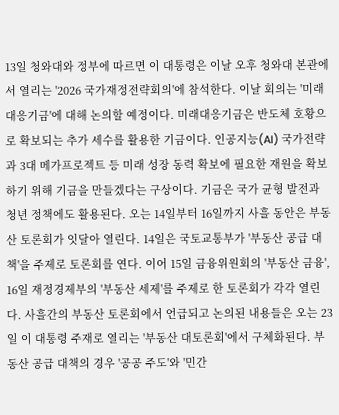13일 청와대와 정부에 따르면 이 대통령은 이날 오후 청와대 본관에서 열리는 '2026 국가재정전략회의'에 참석한다. 이날 회의는 '미래대응기금'에 대해 논의할 예정이다. 미래대응기금은 반도체 호황으로 확보되는 추가 세수를 활용한 기금이다. 인공지능(AI) 국가전략과 3대 메가프로젝트 등 미래 성장 동력 확보에 필요한 재원을 확보하기 위해 기금을 만들겠다는 구상이다. 기금은 국가 균형 발전과 청년 정책에도 활용된다. 오는 14일부터 16일까지 사흘 동안은 부동산 토론회가 잇달아 열린다. 14일은 국토교통부가 '부동산 공급 대책'을 주제로 토론회를 연다. 이어 15일 금융위원회의 '부동산 금융', 16일 재정경제부의 '부동산 세제'를 주제로 한 토론회가 각각 열린다. 사흘간의 부동산 토론회에서 언급되고 논의된 내용들은 오는 23일 이 대통령 주재로 열리는 '부동산 대토론회'에서 구체화된다. 부동산 공급 대책의 경우 '공공 주도'와 '민간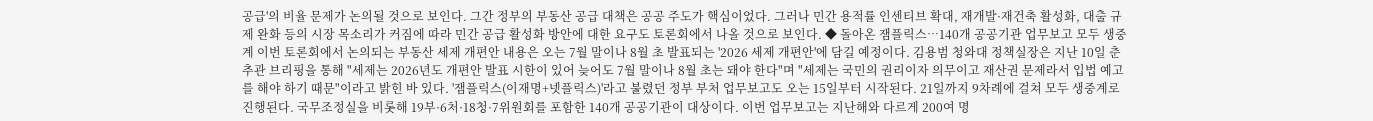공급'의 비율 문제가 논의될 것으로 보인다. 그간 정부의 부동산 공급 대책은 공공 주도가 핵심이었다. 그러나 민간 용적률 인센티브 확대, 재개발·재건축 활성화, 대출 규제 완화 등의 시장 목소리가 커짐에 따라 민간 공급 활성화 방안에 대한 요구도 토론회에서 나올 것으로 보인다. ◆ 돌아온 잼플릭스…140개 공공기관 업무보고 모두 생중계 이번 토론회에서 논의되는 부동산 세제 개편안 내용은 오는 7월 말이나 8월 초 발표되는 '2026 세제 개편안'에 담길 예정이다. 김용범 청와대 정책실장은 지난 10일 춘추관 브리핑을 통해 "세제는 2026년도 개편안 발표 시한이 있어 늦어도 7월 말이나 8월 초는 돼야 한다"며 "세제는 국민의 권리이자 의무이고 재산권 문제라서 입법 예고를 해야 하기 때문"이라고 밝힌 바 있다. '잼플릭스(이재명+넷플릭스)'라고 불렸던 정부 부처 업무보고도 오는 15일부터 시작된다. 21일까지 9차례에 걸쳐 모두 생중계로 진행된다. 국무조정실을 비롯해 19부·6처·18청·7위원회를 포함한 140개 공공기관이 대상이다. 이번 업무보고는 지난해와 다르게 200여 명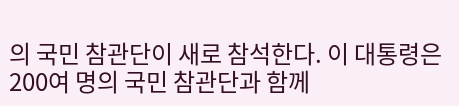의 국민 참관단이 새로 참석한다. 이 대통령은 200여 명의 국민 참관단과 함께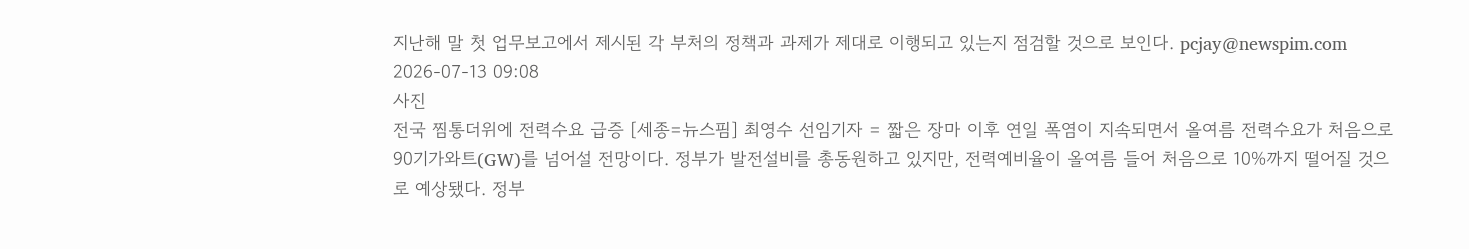지난해 말 첫 업무보고에서 제시된 각 부처의 정책과 과제가 제대로 이행되고 있는지 점검할 것으로 보인다. pcjay@newspim.com 2026-07-13 09:08
사진
전국 찜통더위에 전력수요 급증 [세종=뉴스핌] 최영수 선임기자 = 짧은 장마 이후 연일 폭염이 지속되면서 올여름 전력수요가 처음으로 90기가와트(GW)를 넘어설 전망이다. 정부가 발전설비를 총동원하고 있지만, 전력예비율이 올여름 들어 처음으로 10%까지 떨어질 것으로 예상됐다. 정부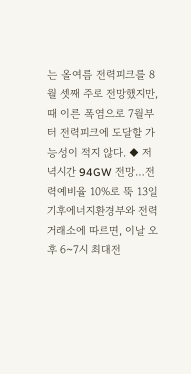는 올여름 전력피크를 8월 셋째 주로 전망했지만, 때 이른 폭염으로 7월부터 전력피크에 도달할 가능성이 적지 않다. ◆ 저녁시간 94GW 전망…전력예비율 10%로 뚝 13일 기후에너지환경부와 전력거래소에 따르면, 이날 오후 6~7시 최대전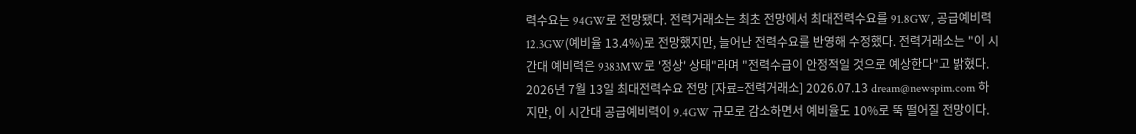력수요는 94GW로 전망됐다. 전력거래소는 최초 전망에서 최대전력수요를 91.8GW, 공급예비력 12.3GW(예비율 13.4%)로 전망했지만, 늘어난 전력수요를 반영해 수정했다. 전력거래소는 "이 시간대 예비력은 9383MW로 '정상' 상태"라며 "전력수급이 안정적일 것으로 예상한다"고 밝혔다. 2026년 7월 13일 최대전력수요 전망 [자료=전력거래소] 2026.07.13 dream@newspim.com 하지만, 이 시간대 공급예비력이 9.4GW 규모로 감소하면서 예비율도 10%로 뚝 떨어질 전망이다.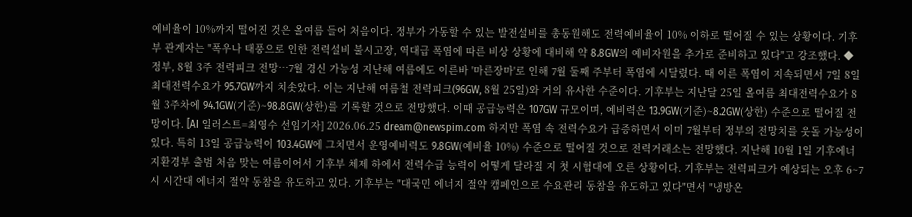예비율이 10%까지 떨어진 것은 올여름 들어 처음이다. 정부가 가동할 수 있는 발전설비를 총동원해도 전력예비율이 10% 이하로 떨어질 수 있는 상황이다. 기후부 관계자는 "폭우나 태풍으로 인한 전력설비 불시고장, 역대급 폭염에 따른 비상 상황에 대비해 약 8.8GW의 예비자원을 추가로 준비하고 있다"고 강조했다. ◆ 정부, 8월 3주 전력피크 전망…7월 경신 가능성 지난해 여름에도 이른바 '마른장마'로 인해 7월 둘째 주부터 폭염에 시달렸다. 때 이른 폭염이 지속되면서 7일 8일 최대전력수요가 95.7GW까지 치솟았다. 이는 지난해 여름철 전력피크(96GW, 8월 25일)와 거의 유사한 수준이다. 기후부는 지난달 25일 올여름 최대전력수요가 8월 3주차에 94.1GW(기준)~98.8GW(상한)를 기록할 것으로 전망했다. 이때 공급능력은 107GW 규모이며, 예비력은 13.9GW(기준)~8.2GW(상한) 수준으로 떨어질 전망이다. [AI 일러스트=최영수 선임기자] 2026.06.25 dream@newspim.com 하지만 폭염 속 전력수요가 급증하면서 이미 7월부터 정부의 전망치를 웃돌 가능성이 있다. 특히 13일 공급능력이 103.4GW에 그치면서 운영예비력도 9.8GW(예비율 10%) 수준으로 떨어질 것으로 전력거래소는 전망했다. 지난해 10월 1일 기후에너지환경부 출범 처음 맞는 여름이어서 기후부 체제 하에서 전력수급 능력이 어떻게 달라질 지 첫 시험대에 오른 상황이다. 기후부는 전력피크가 예상되는 오후 6~7시 시간대 에너지 절약 동참을 유도하고 있다. 기후부는 "대국민 에너지 절약 캠페인으로 수요관리 동참을 유도하고 있다"면서 "냉방온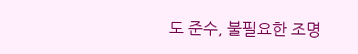도 준수, 불필요한 조명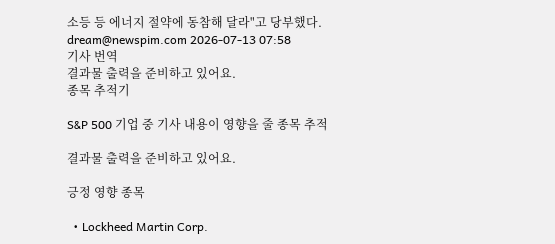소등 등 에너지 절약에 동참해 달라"고 당부했다. dream@newspim.com 2026-07-13 07:58
기사 번역
결과물 출력을 준비하고 있어요.
종목 추적기

S&P 500 기업 중 기사 내용이 영향을 줄 종목 추적

결과물 출력을 준비하고 있어요.

긍정 영향 종목

  • Lockheed Martin Corp.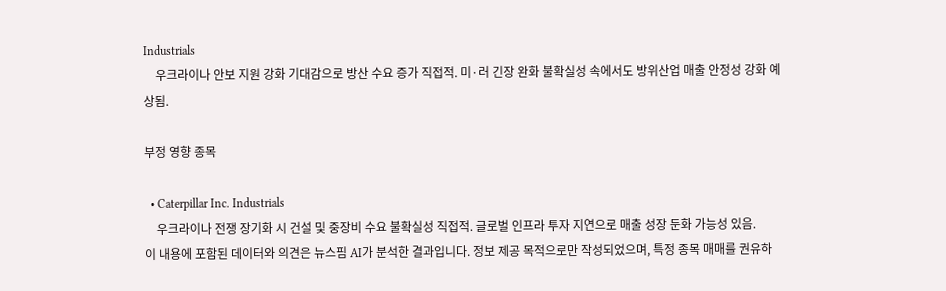Industrials
    우크라이나 안보 지원 강화 기대감으로 방산 수요 증가 직접적. 미·러 긴장 완화 불확실성 속에서도 방위산업 매출 안정성 강화 예상됨.

부정 영향 종목

  • Caterpillar Inc. Industrials
    우크라이나 전쟁 장기화 시 건설 및 중장비 수요 불확실성 직접적. 글로벌 인프라 투자 지연으로 매출 성장 둔화 가능성 있음.
이 내용에 포함된 데이터와 의견은 뉴스핌 AI가 분석한 결과입니다. 정보 제공 목적으로만 작성되었으며, 특정 종목 매매를 권유하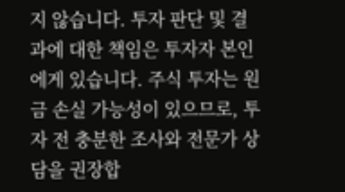지 않습니다. 투자 판단 및 결과에 대한 책임은 투자자 본인에게 있습니다. 주식 투자는 원금 손실 가능성이 있으므로, 투자 전 충분한 조사와 전문가 상담을 권장합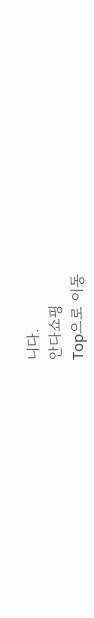니다.
안다쇼핑
Top으로 이동